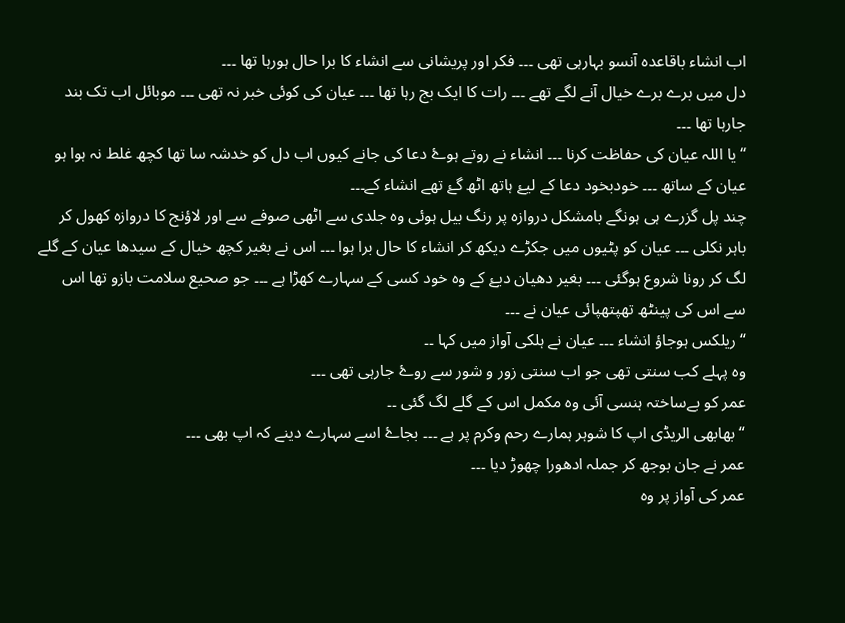اب انشاء باقاعدہ آنسو بہارہی تھی ۔۔۔ فکر اور پریشانی سے انشاء کا برا حال ہورہا تھا ۔۔۔
دل میں برے برے خیال آنے لگے تھے ۔۔۔ رات کا ایک بج رہا تھا ۔۔۔ عیان کی کوئی خبر نہ تھی ۔۔۔ موبائل اب تک بند جارہا تھا ۔۔۔
“یا اللہ عیان کی حفاظت کرنا ۔۔۔ انشاء نے روتے ہوۓ دعا کی جانے کیوں اب دل کو خدشہ سا تھا کچھ غلط نہ ہوا ہو عیان کے ساتھ ۔۔۔ خودبخود دعا کے لیۓ ہاتھ اٹھ گۓ تھے انشاء کے۔۔۔
چند پل گزرے ہی ہونگے بامشکل دروازہ پر رنگ بیل ہوئی وہ جلدی سے اٹھی صوفے سے اور لاؤنج کا دروازہ کھول کر باہر نکلی ۔۔۔ عیان کو پٹیوں میں جکڑے دیکھ کر انشاء کا حال برا ہوا ۔۔۔ اس نے بغیر کچھ خیال کے سیدھا عیان کے گلے لگ کر رونا شروع ہوگئی ۔۔۔ بغیر دھیان دیۓ کے وہ خود کسی کے سہارے کھڑا ہے ۔۔۔ جو صحیع سلامت بازو تھا اس سے اس کی پینٹھ تھپتھپائی عیان نے ۔۔۔
“ریلکس ہوجاؤ انشاء ۔۔۔ عیان نے ہلکی آواز میں کہا ۔۔
وہ پہلے کب سنتی تھی جو اب سنتی زور و شور سے روۓ جارہی تھی ۔۔۔
عمر کو بےساختہ ہنسی آئی وہ مکمل اس کے گلے لگ گئی ۔۔
“بھابھی الریڈی اپ کا شوہر ہمارے رحم وکرم پر ہے ۔۔۔ بجاۓ اسے سہارے دینے کہ اپ بھی ۔۔۔
عمر نے جان بوجھ کر جملہ ادھورا چھوڑ دیا ۔۔۔
عمر کی آواز پر وہ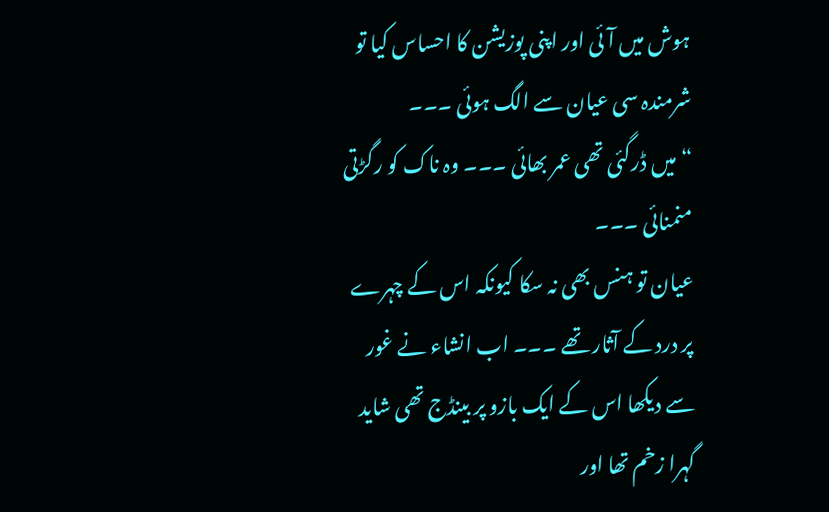ہوش میں آئی اور اپنی پوزیشن کا احساس کیا تو شرمندہ سی عیان سے الگ ہوئی ۔۔۔
“میں ڈرگئی تھی عمر بھائی ۔۔۔ وہ ناک کو رگڑتی منمنائی ۔۔۔
عیان تو ہنس بھی نہ سکا کیونکہ اس کے چہرے پر درد کے آثار تھے ۔۔۔ اب انشاء نے غور سے دیکھا اس کے ایک بازو پر بینڈج تھی شاید گہرا زخم تھا اور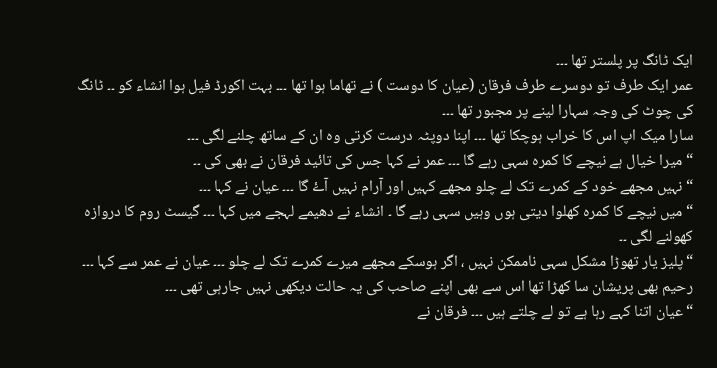ایک ٹانگ پر پلستر تھا ۔۔۔
عمر ایک طرف تو دوسرے طرف فرقان (عیان کا دوست ) نے تھاما ہوا تھا ۔۔۔ بہت اکورڈ فیل ہوا انشاء کو ۔۔ ٹانگ کی چوٹ کی وجہ سہارا لینے پر مجبور تھا ۔۔۔
سارا میک اپ اس کا خراب ہوچکا تھا ۔۔۔ اپنا دوپٹہ درست کرتی وہ ان کے ساتھ چلنے لگی ۔۔۔
“میرا خیال ہے نیچے کا کمرہ سہی رہے گا ۔۔۔ عمر نے کہا جس کی تائید فرقان نے بھی کی ۔۔
“نہیں مجھے خود کے کمرے تک لے چلو مجھے کہیں اور آرام نہیں آۓ گا ۔۔۔ عیان نے کہا ۔۔۔
“میں نیچے کا کمرہ کھلوا دیتی ہوں وہیں سہی رہے گا ۔ انشاء نے دھیمے لہجے میں کہا ۔۔۔ گیسٹ روم کا دروازہ کھولنے لگی ۔۔
“پلیز یار تھوڑا مشکل سہی ناممکن نہیں ، اگر ہوسکے مجھے میرے کمرے تک لے چلو ۔۔۔ عیان نے عمر سے کہا ۔۔۔
رحیم بھی پریشان سا کھڑا تھا اس سے بھی اپنے صاحب کی یہ حالت دیکھی نہیں جارہی تھی ۔۔۔
“عیان اتنا کہے رہا ہے تو لے چلتے ہیں ۔۔۔ فرقان نے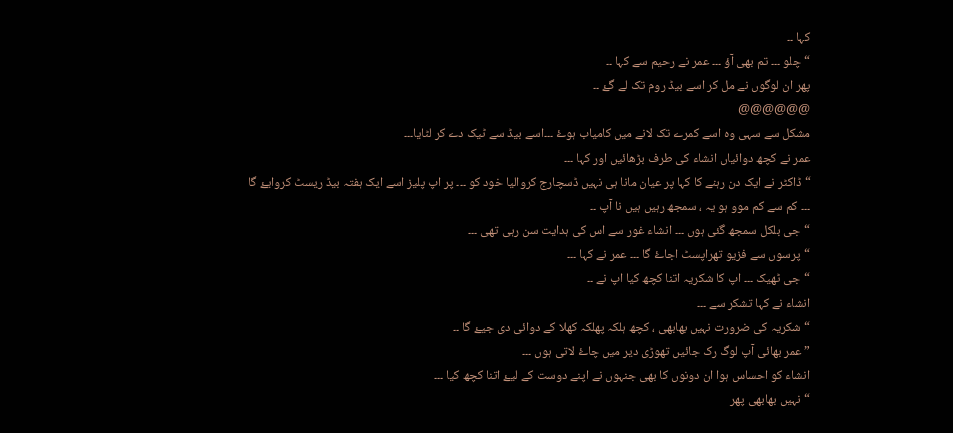کہا ۔۔
“چلو ۔۔۔ تم بھی آؤ ۔۔۔ عمر نے رحیم سے کہا ۔۔
پھر ان لوگوں نے مل کر اسے بیڈ روم تک لے گۓ ۔۔
@@@@@@
مشکل سے سہی وہ اسے کمرے تک لانے میں کامیاب ہوۓ ۔۔۔اسے بیڈ سے ٹیک دے کر لٹایا۔۔۔
عمر نے کچھ دوائیاں انشاء کی طرف بڑھائیں اور کہا ۔۔۔
“ڈاکٹر نے ایک دن رہنے کا کہا پر عیان مانا ہی نہیں ڈسچارج کروالیا خود کو ۔۔۔ پر اپ پلیز اسے ایک ہفتہ بیڈ ریسٹ کروایۓ گا ۔۔۔ کم سے کم موو ہو یہ ، سمجھ رہیں ہیں نا آپ ۔۔
“جی بلکل سمجھ گئی ہوں ۔۔۔ انشاء غور سے اس کی ہدایت سن رہی تھی ۔۔۔
“پرسوں سے فزیو تھراپسٹ اجاۓ گا ۔۔۔ عمر نے کہا ۔۔۔
“جی ٹھیک ۔۔۔ اپ کا شکریہ اتنا کچھ کیا اپ نے ۔۔
انشاء نے کہا تشکر سے ۔۔۔
“شکریہ کی ضرورت نہیں بھابھی ، کچھ ہلکہ پھلکہ کھلا کے دوائی دی جیۓ گا ۔۔
” عمر بھائی آپ لوگ رک جائیں تھوڑی دیر میں چاۓ لاتی ہوں ۔۔۔
انشاء کو احساس ہوا ان دونوں کا بھی جنہوں نے اپنے دوست کے لیۓ اتنا کچھ کیا ۔۔۔
“نہیں بھابھی پھر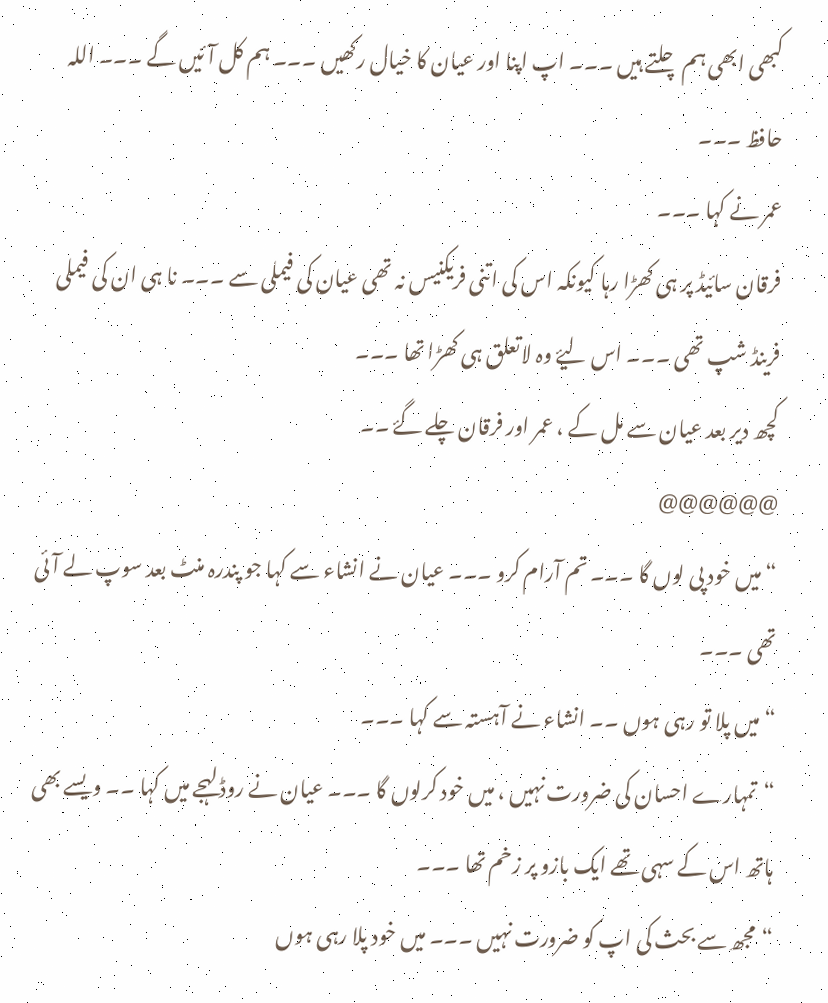کبھی ابھی ہم چلتے ہیں ۔۔۔ اپ اپنا اور عیان کا خیال رکھیں ۔۔۔ ہم کل آئیں گے ۔۔۔ اللہ حافظ ۔۔۔
عمر نے کہا ۔۔۔
فرقان سائیڈ پر ہی کھڑا رہا کیونکہ اس کی اتنی فریکنیس نہ تھی عیان کی فیملی سے ۔۔۔ نا ہی ان کی فیملی فرینڈ شپ تھی ۔۔۔ اس لیۓ وہ لاتعلق ہی کھڑا تھا ۔۔۔
کچھ دیر بعد عیان سے مل کے ، عمر اور فرقان چلے گۓ ۔۔
@@@@@@
“میں خود پی لوں گا ۔۔۔ تم آرام کرو ۔۔۔ عیان نے انشاء سے کہا جو پندرہ منٹ بعد سوپ لے آئی تھی ۔۔۔
“میں پلا تو رہی ہوں ۔۔ انشاء نے آہستہ سے کہا ۔۔۔
“تمہارے احسان کی ضرورت نہیں ، میں خود کرلوں گا ۔۔۔ عیان نے روڈ لہجے میں کہا ۔۔ ویسے بھی ہاتھ اس کے سہی تھے ایک بازو پر زخم تھا ۔۔۔
“مجھ سے بحث کی اپ کو ضرورت نہیں ۔۔۔ میں خود پلا رہی ہوں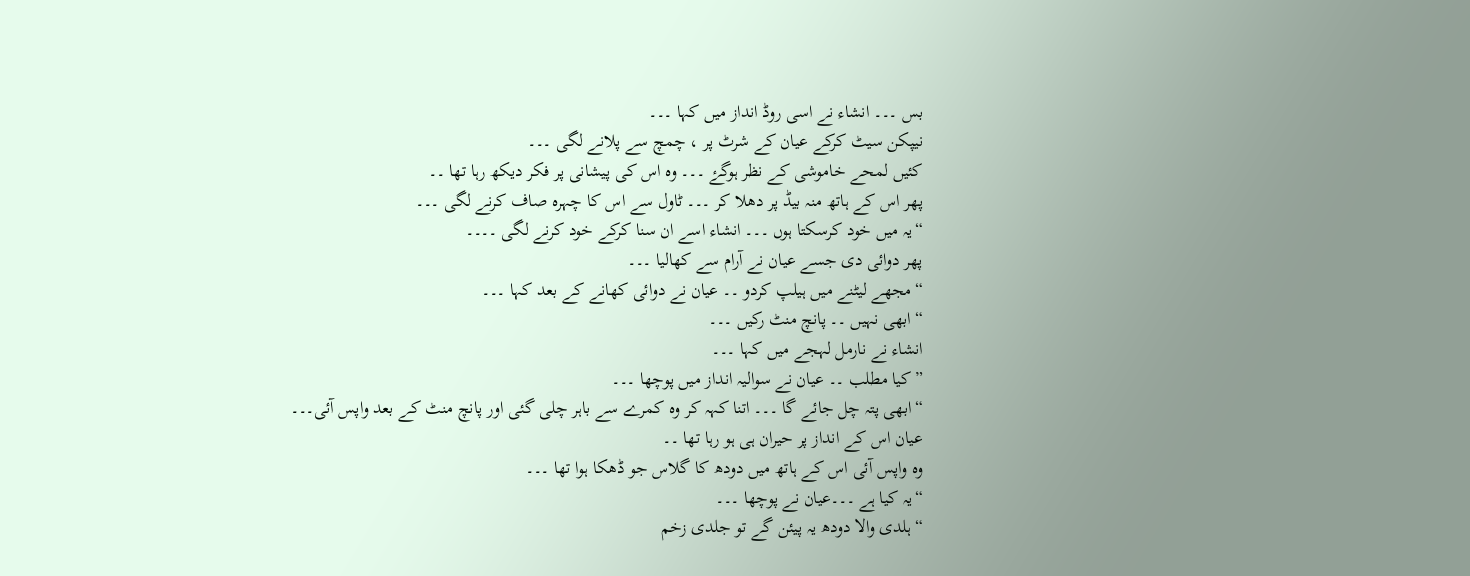بس ۔۔۔ انشاء نے اسی روڈ انداز میں کہا ۔۔۔
نیپکن سیٹ کرکے عیان کے شرٹ پر ، چمچ سے پلانے لگی ۔۔۔
کئیں لمحے خاموشی کے نظر ہوگۓ ۔۔۔ وہ اس کی پیشانی پر فکر دیکھ رہا تھا ۔۔
پھر اس کے ہاتھ منہ بیڈ پر دھلا کر ۔۔۔ ٹاول سے اس کا چہرہ صاف کرنے لگی ۔۔۔
“یہ میں خود کرسکتا ہوں ۔۔۔ انشاء اسے ان سنا کرکے خود کرنے لگی ۔۔۔۔
پھر دوائی دی جسے عیان نے آرام سے کھالیا ۔۔۔
“مجھے لیٹنے میں ہیلپ کردو ۔۔ عیان نے دوائی کھانے کے بعد کہا ۔۔۔
“ابھی نہیں ۔۔ پانچ منٹ رکیں ۔۔۔
انشاء نے نارمل لہجے میں کہا ۔۔۔
” کیا مطلب ۔۔ عیان نے سوالیہ انداز میں پوچھا ۔۔۔
“ابھی پتہ چل جائے گا ۔۔۔ اتنا کہہ کر وہ کمرے سے باہر چلی گئی اور پانچ منٹ کے بعد واپس آئی۔۔۔
عیان اس کے انداز پر حیران ہی ہو رہا تھا ۔۔
وہ واپس آئی اس کے ہاتھ میں دودھ کا گلاس جو ڈھکا ہوا تھا ۔۔۔
“یہ کیا ہے ۔۔۔عیان نے پوچھا ۔۔۔
“ہلدی والا دودھ یہ پیئن گے تو جلدی زخم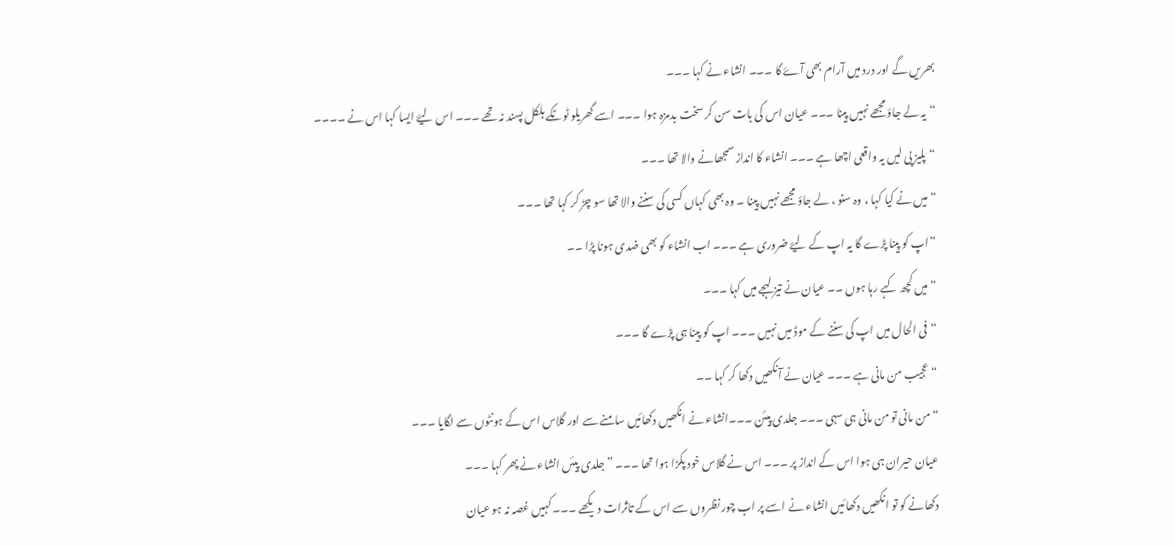بھریں گے اور درد میں آرام بھی آۓ گا ۔۔۔ انشاء نے کہا ۔۔۔
“یہ لے جاؤ مجھے نہیں پینا ۔۔۔ عیان اس کی بات سن کر سخت بدمزہ ہوا ۔۔۔ اسے گھریلو ٹوٹکے بلکل پسند نہ تھے ۔۔۔ اس لیۓ ایسا کہا اس نے ۔۔۔۔
“پلیز پی لیں یہ واقعی اچھا ہے ۔۔۔ انشاء کا انداز سمجھانے والا تھا ۔۔۔
“میں نے کیا کہا ، وہ سنو ، لے جاؤ مجھے نہیں پینا ۔ وہ بھی کہاں کسی کی سننے والا تھا سو چڑ کر کہا تھا ۔۔۔
“اپ کو پینا پڑے گا یہ اپ کے لیۓ ضروری ہے ۔۔۔ اب انشاء کو بھی ضدی ہونا پڑا ۔۔
“میں کچھ کہے رہا ہوں ۔۔ عیان نے تیز لہجے میں کہا ۔۔۔
“فی الحال میں اپ کی سننے کے موڈ میں نہیں ۔۔۔ اپ کو پینا ہی پڑے گا ۔۔۔
“عجیب من مانی ہے ۔۔۔ عیان نے آنکھیں دکھا کر کہا ۔۔
“من مانی تو من مانی ہی سہی ۔۔۔ جلدی پیئن ۔۔۔انشاء نے انکھیں دکھائیں سامنے سے اور گلاس اس کے ہونٹوں سے لگایا ۔۔۔
عیان حیران ہی ہوا اس کے انداز پر ۔۔۔ اس نے گلاس خود پکڑا ہوا تھا ۔۔۔ ” جلدی پیئں انشاء نے پھر کہا ۔۔۔
دکھانے کو تو انکھیں دکھائیں انشاء نے اسے پر اب چور نظروں سے اس کے تاثرات دیکھے ۔۔۔ کہیں غصہ نہ ہو عیان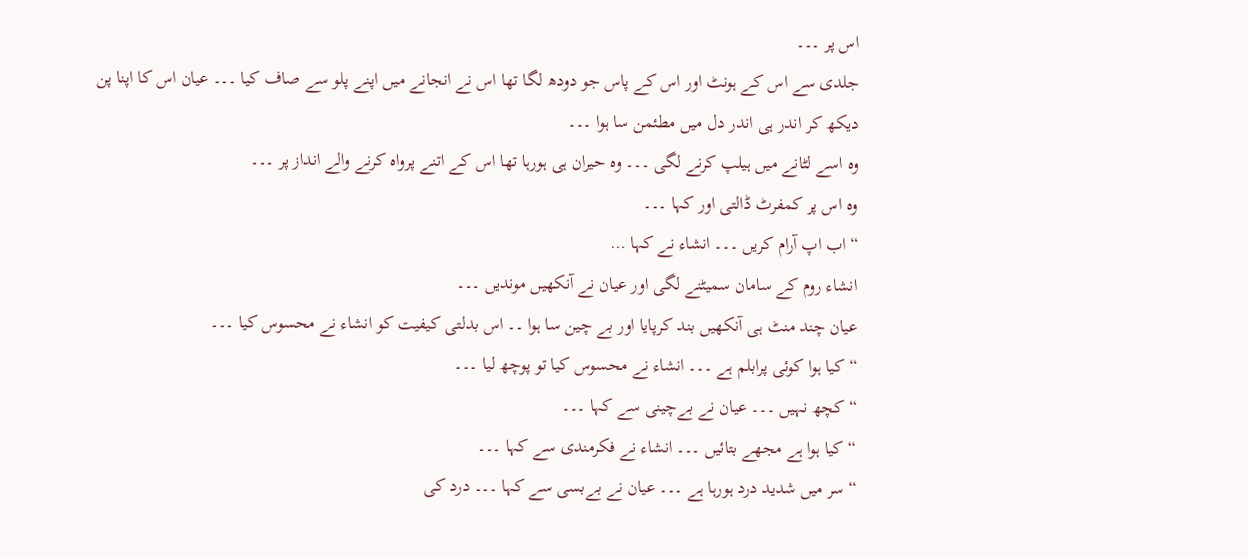اس پر ۔۔۔
جلدی سے اس کے ہونٹ اور اس کے پاس جو دودھ لگا تھا اس نے انجانے میں اپنے پلو سے صاف کیا ۔۔۔ عیان اس کا اپنا پن دیکھ کر اندر ہی اندر دل میں مطئمن سا ہوا ۔۔۔
وہ اسے لٹانے میں ہیلپ کرنے لگی ۔۔۔ وہ حیران ہی ہورہا تھا اس کے اتنے پرواہ کرنے والے انداز پر ۔۔۔
وہ اس پر کمفرٹ ڈالتی اور کہا ۔۔۔
“اب اپ آرام کریں ۔۔۔ انشاء نے کہا …
انشاء روم کے سامان سمیٹنے لگی اور عیان نے آنکھیں موندیں ۔۔۔
عیان چند منٹ ہی آنکھیں بند کرپایا اور بے چین سا ہوا ۔۔ اس بدلتی کیفیت کو انشاء نے محسوس کیا ۔۔۔
“کیا ہوا کوئی پرابلم ہے ۔۔۔ انشاء نے محسوس کیا تو پوچھ لیا ۔۔۔
“کچھ نہیں ۔۔۔ عیان نے بےچینی سے کہا ۔۔۔
“کیا ہوا ہے مجھے بتائیں ۔۔۔ انشاء نے فکرمندی سے کہا ۔۔۔
“سر میں شدید درد ہورہا ہے ۔۔۔ عیان نے بےبسی سے کہا ۔۔۔ درد کی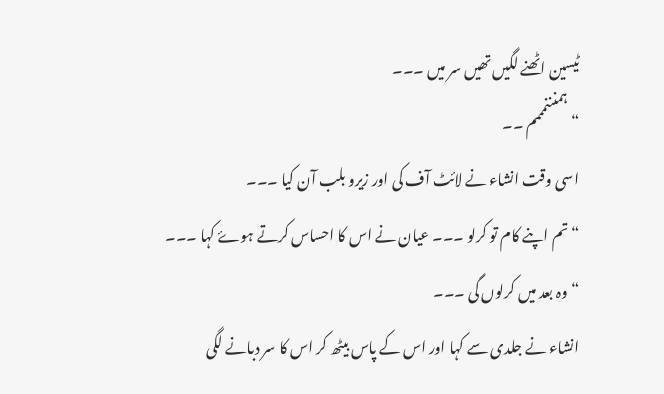ٹیسین اٹھنے لگیں تھیں سر میں ۔۔۔
“ہمنننمممم ۔۔
اسی وقت انشاء نے لائٹ آف کی اور زیرو بلب آن کیا ۔۔۔
“تم اپنے کام تو کرلو ۔۔۔ عیان نے اس کا احساس کرتے ہوۓ کہا ۔۔۔
“وہ بعد میں کرلوں گی ۔۔۔
انشاء نے جلدی سے کہا اور اس کے پاس بیٹھ کر اس کا سر دبانے لگی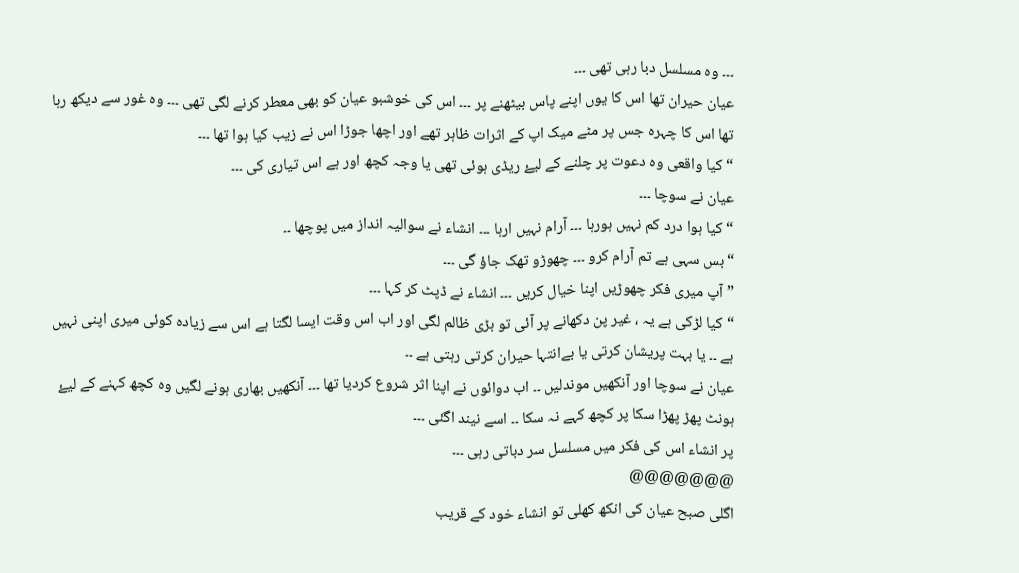۔۔۔ وہ مسلسل دبا رہی تھی ۔۔۔
عیان حیران تھا اس کا یوں اپنے پاس بیٹھنے پر ۔۔۔ اس کی خوشبو عیان کو بھی معطر کرنے لگی تھی ۔۔۔ وہ غور سے دیکھ رہا تھا اس کا چہرہ جس پر مٹے میک اپ کے اثرات ظاہر تھے اور اچھا جوڑا اس نے زیب کیا ہوا تھا ۔۔۔
“کیا واقعی وہ دعوت پر چلنے کے لیۓ ریڈی ہوئی تھی یا وجہ کچھ اور ہے اس تیاری کی ۔۔۔
عیان نے سوچا ۔۔۔
“کیا ہوا درد کم نہیں ہورہا ۔۔۔ آرام نہیں ارہا ۔۔۔ انشاء نے سوالیہ انداز میں پوچھا ۔۔
“بس سہی ہے تم آرام کرو ۔۔۔ چھوڑو تھک جاؤ گی ۔۔۔
” آپ میری فکر چھوڑیں اپنا خیال کریں ۔۔۔ انشاء نے ڈپٹ کر کہا ۔۔۔
“کیا لڑکی ہے یہ ، غیر پن دکھانے پر آئی تو بڑی ظالم لگی اور اب اس وقت ایسا لگتا ہے اس سے زیادہ کوئی میری اپنی نہیں ہے ۔۔ یا بہت پریشان کرتی یا بےانتہا حیران کرتی رہتی ہے ۔۔
عیان نے سوچا اور آنکھیں موندلیں ۔۔ اب دوائوں نے اپنا اثر شروع کردیا تھا ۔۔۔ آنکھیں بھاری ہونے لگیں وہ کچھ کہنے کے لیۓ ہونٹ پھڑ پھڑا سکا پر کچھ کہے نہ سکا ۔۔ اسے نیند اگئی ۔۔۔
پر انشاء اس کی فکر میں مسلسل سر دباتی رہی ۔۔۔
@@@@@@@
اگلی صبح عیان کی انکھ کھلی تو انشاء خود کے قریب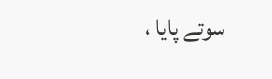سوتے پایا ،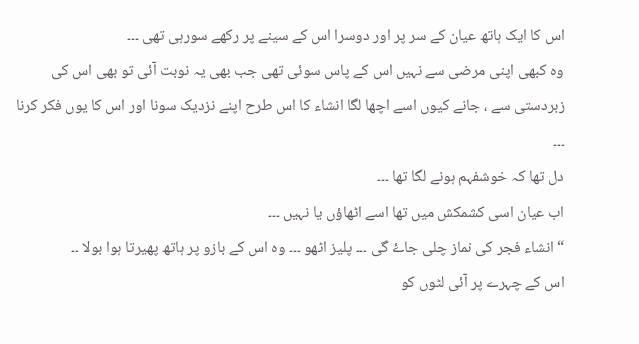اس کا ایک ہاتھ عیان کے سر پر اور دوسرا اس کے سینے پر رکھے سورہی تھی ۔۔۔
وہ کبھی اپنی مرضی سے نہیں اس کے پاس سوئی تھی جب بھی یہ نوبت آئی تو بھی اس کی زبردستی سے ، جانے کیوں اسے اچھا لگا انشاء کا اس طرح اپنے نزدیک سونا اور اس کا یوں فکر کرنا ۔۔۔
دل تھا کہ خوشفہم ہونے لگا تھا ۔۔۔
اب عیان اسی کشمکش میں تھا اسے اٹھاؤں یا نہیں ۔۔۔
“انشاء فجر کی نماز چلی جاۓ گی ۔۔۔ پلیز اٹھو ۔۔۔ وہ اس کے بازو پر ہاتھ پھیرتا ہوا بولا ۔۔
اس کے چہرے پر آئی لٹوں کو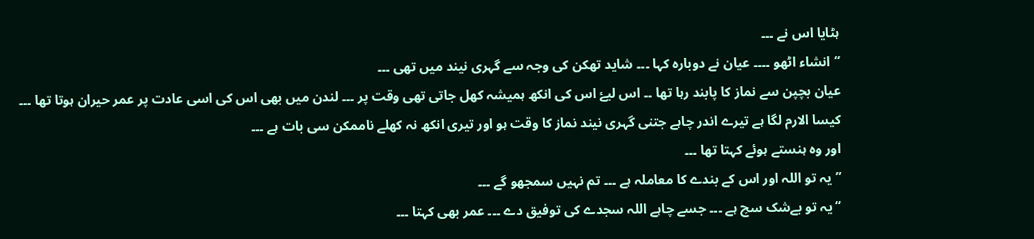ہٹایا اس نے ۔۔۔
“انشاء اٹھو ۔۔۔۔ عیان نے دوبارہ کہا ۔۔۔ شاید تھکن کی وجہ سے گہری نیند میں تھی ۔۔۔
عیان بچپن سے نماز کا پابند رہا تھا ۔۔ اس لیۓ اس کی انکھ ہمیشہ کھل جاتی تھی وقت پر ۔۔۔ لندن میں بھی اس کی اسی عادت پر عمر حیران ہوتا تھا ۔۔۔
کیسا الارم لگا ہے تیرے اندر چاہے جتنی گہری نیند نماز کا وقت ہو اور تیری انکھ نہ کھلے ناممکن سی بات ہے ۔۔۔
اور وہ ہنستے ہوئے کہتا تھا ۔۔۔
” یہ تو اللہ اور اس کے بندے کا معاملہ ہے ۔۔۔ تم نہیں سمجھو گے ۔۔۔
“یہ تو بےشک سچ ہے ۔۔۔ جسے چاہے اللہ سجدے کی توفیق دے ۔۔۔ عمر بھی کہتا ۔۔۔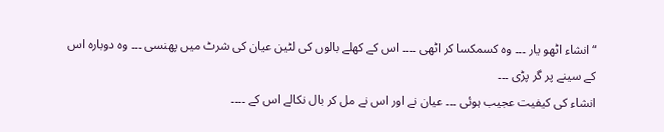“انشاء اٹھو یار ۔۔۔ وہ کسمکسا کر اٹھی ۔۔۔۔ اس کے کھلے بالوں کی لٹین عیان کی شرٹ میں پھنسی ۔۔۔ وہ دوبارہ اس کے سینے پر گر پڑی ۔۔۔
انشاء کی کیفیت عجیب ہوئی ۔۔۔ عیان نے اور اس نے مل کر بال نکالے اس کے ۔۔۔۔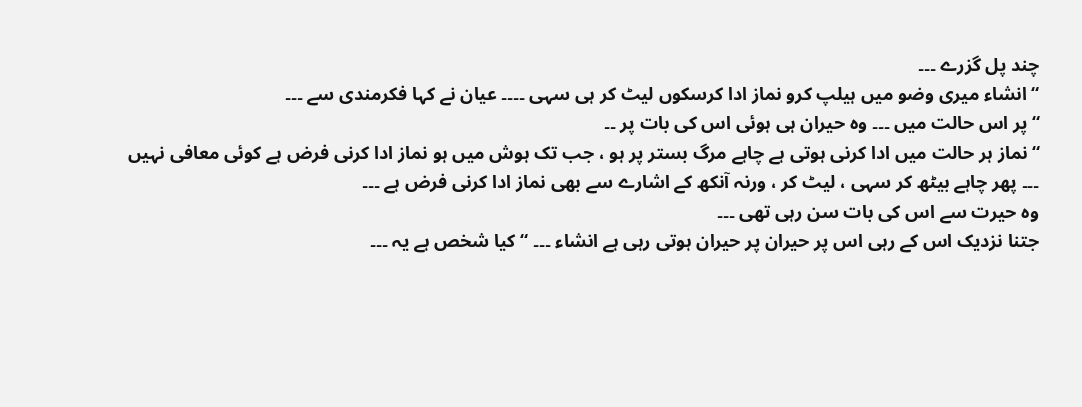چند پل گزرے ۔۔۔
“انشاء میری وضو میں ہیلپ کرو نماز ادا کرسکوں لیٹ کر ہی سہی ۔۔۔۔ عیان نے کہا فکرمندی سے ۔۔۔
“پر اس حالت میں ۔۔۔ وہ حیران ہی ہوئی اس کی بات پر ۔۔
“نماز ہر حالت میں ادا کرنی ہوتی ہے چاہے مرگ بستر پر ہو ، جب تک ہوش میں ہو نماز ادا کرنی فرض ہے کوئی معافی نہیں ۔۔۔ پھر چاہے بیٹھ کر سہی ، لیٹ کر ، ورنہ آنکھ کے اشارے سے بھی نماز ادا کرنی فرض ہے ۔۔۔
وہ حیرت سے اس کی بات سن رہی تھی ۔۔۔
جتنا نزدیک اس کے رہی اس پر حیران پر حیران ہوتی رہی ہے انشاء ۔۔۔ “کیا شخص ہے یہ ۔۔۔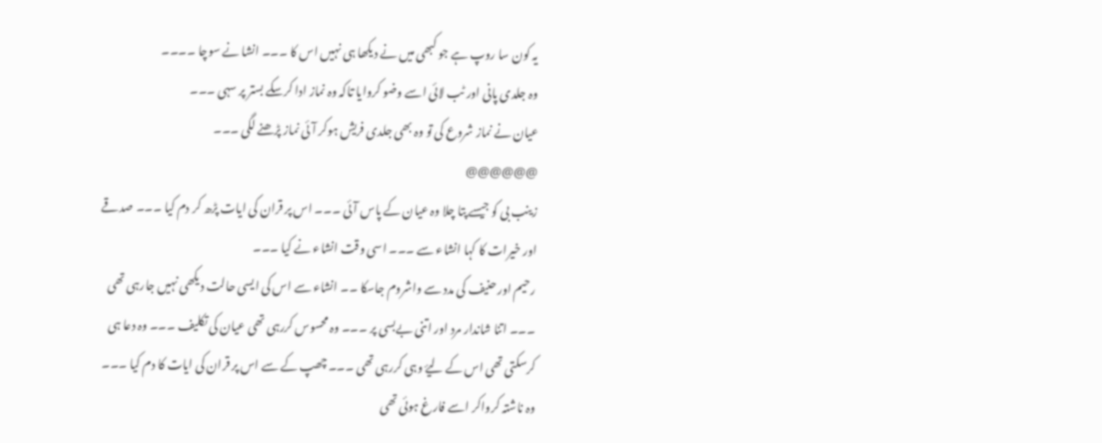یہ کون سا روپ ہے جو کبھی میں نے دیکھا ہی نہیں اس کا ۔۔۔ انشا نے سوچا ۔۔۔۔
وہ جلدی پانی اور ٹب لائی اسے وضو کروایا تاکہ وہ نماز ادا کرسکے بستر پر سہی ۔۔۔
عیان نے نماز شروع کی تو وہ بھی جلدی فریش ہوکر آئی نماز پڑھنے لگی ۔۔۔
@@@@@@
زینب بی کو جیسے پتا چلا وہ عیان کے پاس آئی ۔۔۔ اس پر قران کی ایات پڑھ کر دم کیا ۔۔۔ صدقے اور خیرات کا کہا انشاء سے ۔۔۔ اسی وقت انشاء نے کیا ۔۔۔
رحیم اور حنیف کی مدد سے واشروم جاسکا ۔۔ انشاء سے اس کی ایسی حالت دیکھی نہیں جارہی تھی ۔۔۔ اتنا شاندار مرد اور اتنی بےبسی پر ۔۔۔ وہ محسوس کررہی تھی عیان کی تکلیف ۔۔۔ وہ دعا ہی کرسکتی تھی اس کے لیۓ وہی کررہی تھی ۔۔۔ چھپ کے سے اس پر قران کی ایات کا دم کیا ۔۔۔
وہ ناشتہ کرواکر اسے فارغ ہوئی تھی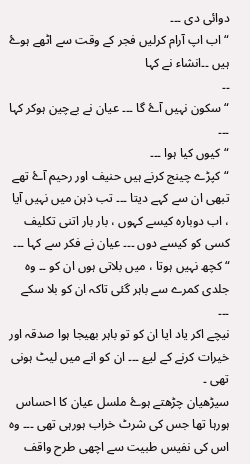دوائی دی ۔۔۔
“اب اپ آرام کرلیں فجر کے وقت سے اٹھے ہوۓ ہیں ۔۔انشاء نے کہا
۔۔
“سکون نہیں آۓ گا ۔۔۔ عیان نے بےچین ہوکر کہا ۔۔۔
“کیوں کیا ہوا ۔۔۔
“کپڑے چینج کرنے ہیں حنیف اور رحیم آۓ تھے تبھی ان سے کہے دیتا ۔۔۔ تب ذہن میں نہیں آیا ، اب دوبارہ کیسے کہوں ، بار بار اتنی تکلیف کسی کو کیسے دوں ۔۔۔ عیان نے فکر سے کہا ۔۔۔
“کچھ نہیں ہوتا ، میں بلاتی ہوں ان کو ۔۔ وہ جلدی کمرے سے باہر گئی تاکہ ان کو بلا سکے ۔۔۔
نیچے اکر یاد ایا ان کو تو باہر بھیجا ہوا صدقہ اور خیرات کرنے کے لیۓ ۔۔۔ ان کو انے میں لیٹ ہونی تھی ۔
سیڑھیان چڑھتے ہوۓ ملسل عیان کا احساس ہورہا تھا جس کی شرٹ خراب ہورہی تھی ۔۔۔ وہ اس کی نفیس طبیت سے اچھی طرح واقف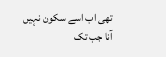تھی اب اسے سکون نہیں آنا جب تک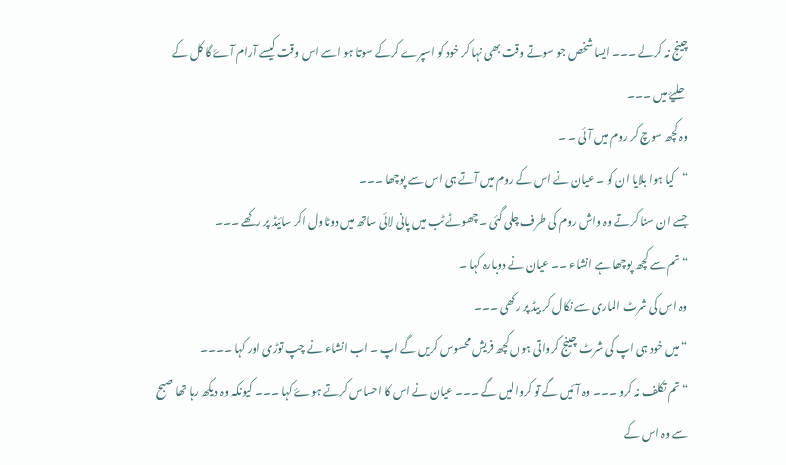چینج نہ کرلے ۔۔۔ ایسا شخص جو سوتے وقت بھی نہا کر خود کو اسپرے کرکے سوتا ہو اسے اس وقت کیسے آرام آۓ گا کل کے حلیۓ میں ۔۔۔
وہ کچھ سوچ کر روم میں آئی ۔ ۔
“کیا ہوا بلایا ان کو ۔ عیان نے اس کے روم میں آتے ہی اس سے پوچھا ۔۔۔
جسے ان سنا کرتے وہ واش روم کی طرف چلی گئی ۔ چھوٹے ٹب میں پانی لائی ساتھ میں دوٹاول اکر سائیڈ پر رکھے ۔۔۔
“تم سے کچھ پوچھا ہے انشاء ۔۔ عیان نے دوبارہ کہا ۔
وہ اس کی شرٹ الماری سے نکال کر بیڈ پر رکھی ۔۔۔
“میں خود ہی اپ کی شرٹ چینج کرواتی ہوں کچھ فریش محسوس کریں گے اپ ۔ اب انشاء نے چپ توڑی اور کہا ۔۔۔۔
“تم تکلف نہ کرو ۔۔۔ وہ آئیں گے تو کروالیں گے ۔۔۔ عیان نے اس کا احساس کرتے ہوۓ کہا ۔۔۔ کیونکہ وہ دیکھ رہا تھا صبح سے وہ اس کے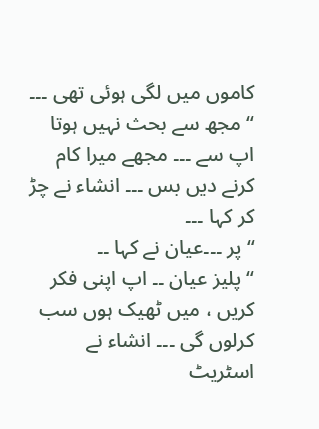کاموں میں لگی ہوئی تھی ۔۔۔
“مجھ سے بحث نہیں ہوتا اپ سے ۔۔۔ مجھے میرا کام کرنے دیں بس ۔۔۔ انشاء نے چڑ کر کہا ۔۔۔
“پر ۔۔۔عیان نے کہا ۔۔
“پلیز عیان ۔۔ اپ اپنی فکر کریں ، میں ٹھیک ہوں سب کرلوں گی ۔۔۔ انشاء نے اسٹریٹ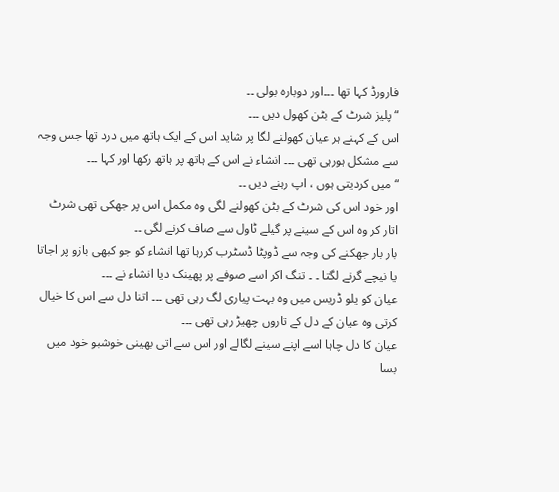فارورڈ کہا تھا ۔۔۔اور دوبارہ بولی ۔۔
“پلیز شرٹ کے بٹن کھول دیں ۔۔۔
اس کے کہنے ہر عیان کھولنے لگا پر شاید اس کے ایک ہاتھ میں درد تھا جس وجہ سے مشکل ہورہی تھی ۔۔۔ انشاء نے اس کے ہاتھ پر ہاتھ رکھا اور کہا ۔۔۔
“میں کردیتی ہوں ، اپ رہنے دیں ۔۔
اور خود اس کی شرٹ کے بٹن کھولنے لگی وہ مکمل اس پر جھکی تھی شرٹ اتار کر وہ اس کے سینے پر گیلے ٹاول سے صاف کرنے لگی ۔۔
بار بار جھکنے کی وجہ سے ڈوپٹا ڈسٹرب کررہا تھا انشاء کو جو کبھی بازو پر اجاتا یا نیچے گرنے لگتا ۔ ۔ تنگ اکر اسے صوفے پر پھینک دیا انشاء نے ۔۔۔
عیان کو یلو ڈریس میں وہ بہت پیاری لگ رہی تھی ۔۔۔ اتنا دل سے اس کا خیال کرتی وہ عیان کے دل کے تاروں چھیڑ رہی تھی ۔۔۔
عیان کا دل چاہا اسے اپنے سینے لگالے اور اس سے اتی بھینی خوشبو خود میں بسا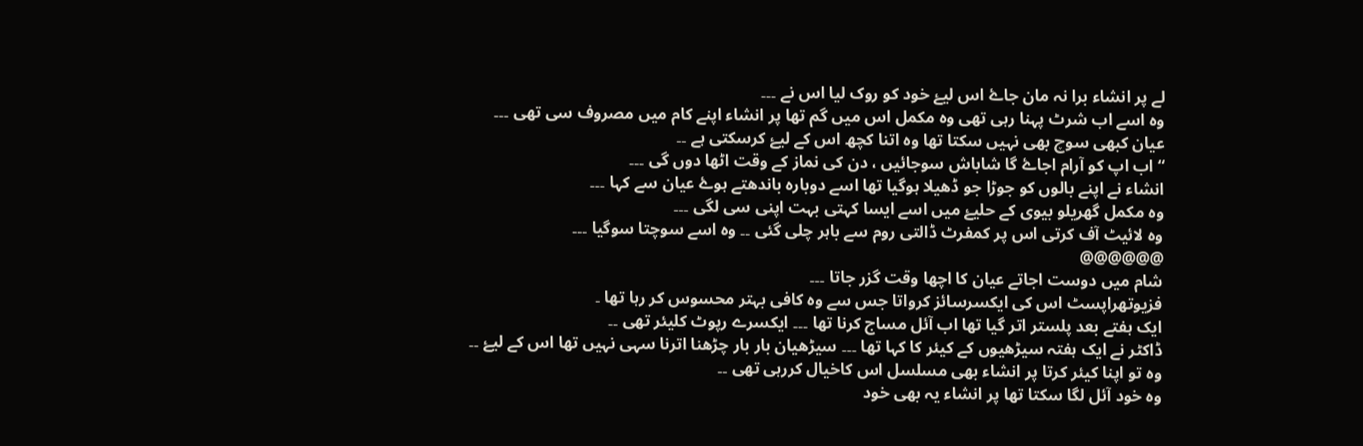لے پر انشاء برا نہ مان جاۓ اس لیۓ خود کو روک لیا اس نے ۔۔۔
وہ اسے اب شرٹ پہنا رہی تھی وہ مکمل اس میں گم تھا پر انشاء اپنے کام میں مصروف سی تھی ۔۔۔
عیان کبھی سوچ بھی نہیں سکتا تھا وہ اتنا کچھ اس کے لیۓ کرسکتی ہے ۔۔
“اب اپ کو آرام اجاۓ گا شاباش سوجائیں ، دن کی نماز کے وقت اٹھا دوں گی ۔۔۔
انشاء نے اپنے بالوں کو جوڑا جو ڈھیلا ہوگیا تھا اسے دوبارہ باندھتے ہوۓ عیان سے کہا ۔۔۔
وہ مکمل گھریلو بیوی کے حلیۓ میں اسے ایسا کہتی بہت اپنی سی لگی ۔۔۔
وہ لائیٹ آف کرتی اس پر کمفرٹ ڈالتی روم سے باہر چلی گئی ۔۔ وہ اسے سوچتا سوگیا ۔۔۔
@@@@@@
شام میں دوست اجاتے عیان کا اچھا وقت گزر جاتا ۔۔۔
فزیوتھراپسٹ اس کی ایکسرسائز کرواتا جس سے وہ کافی بہتر محسوس کر رہا تھا ۔
ایک ہفتے بعد پلستر اتر گیا تھا اب آئل مساج کرنا تھا ۔۔۔ ایکسرے رپوٹ کلیئر تھی ۔۔
ڈاکٹر نے ایک ہفتہ سیڑھیوں کے کیئر کا کہا تھا ۔۔۔ سیڑھیان بار بار چڑھنا اترنا سہی نہیں تھا اس کے لیۓ ۔۔
وہ تو اپنا کیئر کرتا پر انشاء بھی مسلسل اس کاخیال کررہی تھی ۔۔
وہ خود آئل لگا سکتا تھا پر انشاء یہ بھی خود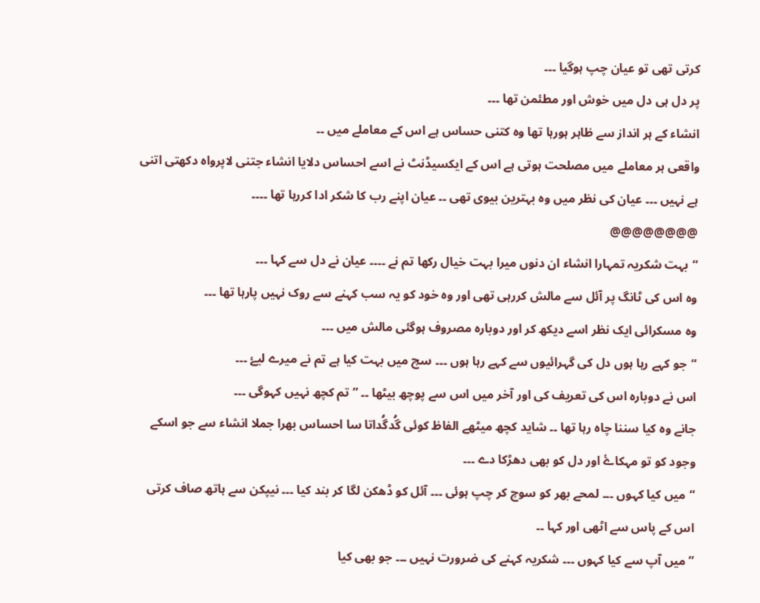کرتی تھی تو عیان چپ ہوگیا ۔۔۔
پر دل ہی دل میں خوش اور مطئمن تھا ۔۔۔
انشاء کے ہر انداز سے ظاہر ہورہا تھا وہ کتنی حساس ہے اس کے معاملے میں ۔۔
واقعی ہر معاملے میں مصلحت ہوتی ہے اس کے ایکسیڈنٹ نے اسے احساس دلایا انشاء جتنی لاپرواہ دکھتی اتنی ہے نہیں ۔۔۔ عیان کی نظر میں وہ بہترین بیوی تھی ۔۔ عیان اپنے رب کا شکر ادا کررہا تھا ۔۔۔۔
@@@@@@@@
“بہت شکریہ تمہارا انشاء ان دنوں میرا بہت خیال رکھا تم نے ۔۔۔۔ عیان نے دل سے کہا ۔۔۔
وہ اس کی ٹانگ پر آئل سے مالش کررہی تھی اور وہ خود کو یہ سب کہنے سے روک نہیں پارہا تھا ۔۔۔
وہ مسکرائی ایک نظر اسے دیکھ کر اور دوبارہ مصروف ہوگئی مالش میں ۔۔۔
“جو کہے رہا ہوں دل کی گہرائیوں سے کہے رہا ہوں ۔۔۔ سچ میں بہت کیا ہے تم نے میرے لیۓ ۔۔۔
اس نے دوبارہ اس کی تعریف کی اور آخر میں اس سے پوچھ بیٹھا ۔۔ ” تم کچھ نہیں کہوگی ۔۔۔
جانے وہ کیا سننا چاہ رہا تھا ۔۔ شاید کچھ میٹھے الفاظ کوئی گُدگُداتا سا احساس بھرا جملا انشاء سے جو اسکے وجود کو تو مہکاۓ اور دل کو بھی دھڑکا دے ۔۔۔
“میں کیا کہوں ۔۔۔ لمحے بھر کو سوچ کر چپ ہوئی ۔۔۔ آئل کو ڈھکن لگا کر بند کیا ۔۔۔ نیپکن سے ہاتھ صاف کرتی اس کے پاس سے اٹھی اور کہا ۔۔
” میں آپ سے کیا کہوں ۔۔۔ شکریہ کہنے کی ضرورت نہیں ۔۔۔ جو بھی کیا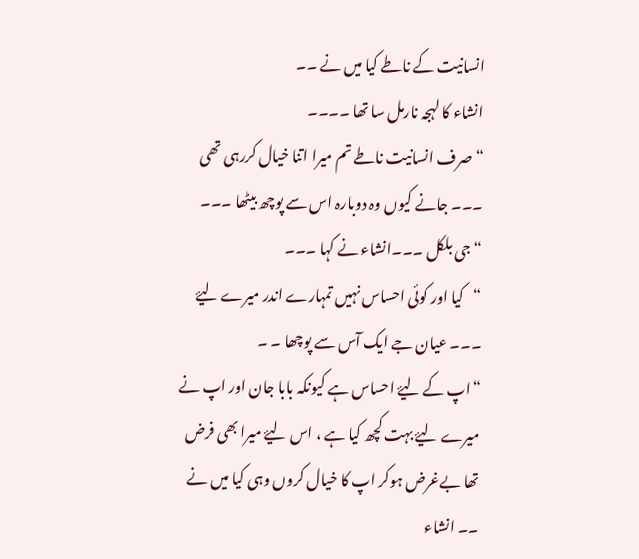انسانیت کے ناطے کیا میں نے ۔۔
انشاء کا لہجہ نارمل سا تھا ۔۔۔۔
“صرف انسانیت ناطے تم میرا اتنا خیال کررہی تھی ۔۔۔ جانے کیوں وہ دوبارہ اس سے پوچھ بیٹھا ۔۔۔
“جی بلکل ۔۔۔انشاء نے کہا ۔۔۔
“کیا اور کوئی احساس نہیں تمہارے اندر میرے لیۓ ۔۔۔ عیان جے ایک آس سے پوچھا ۔ ۔
“اپ کے لیۓ احساس ہے کیونکہ بابا جان اور اپ نے میرے لیۓ بہت کچھ کیا ہے ، اس لیۓ میرا بھی فرض تھا بےغرض ہوکر اپ کا خیال کروں وہی کیا میں نے ۔۔ انشاء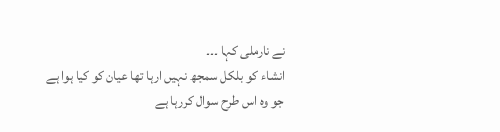نے نارملی کہا ۔۔۔
انشاء کو بلکل سمجھ نہیں ارہا تھا عیان کو کیا ہوا ہے جو وہ اس طرح سوال کررہا ہے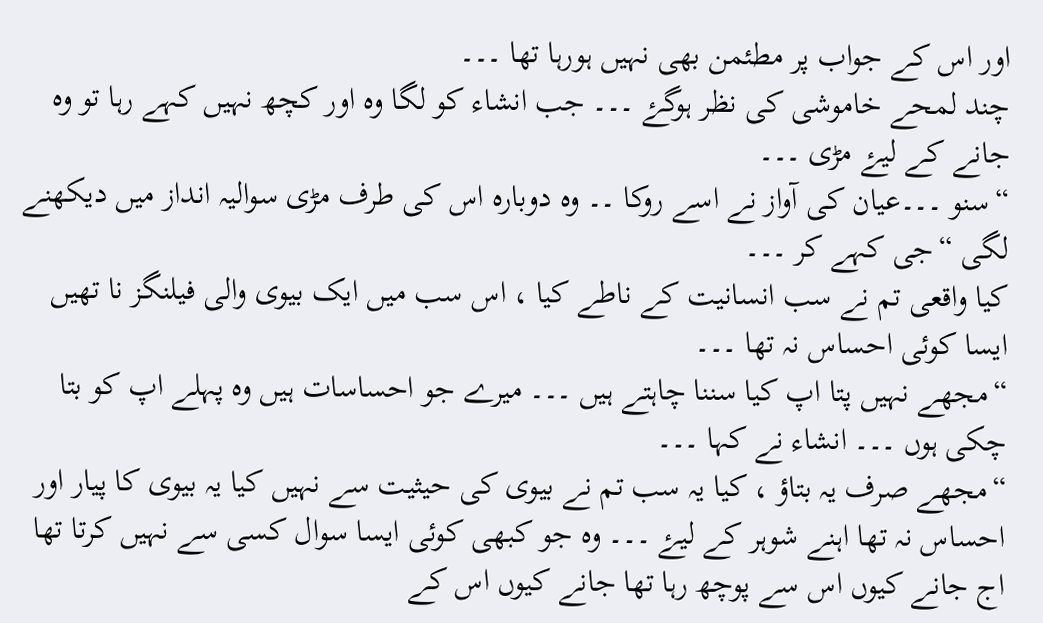اور اس کے جواب پر مطئمن بھی نہیں ہورہا تھا ۔۔۔
چند لمحے خاموشی کی نظر ہوگۓ ۔۔۔ جب انشاء کو لگا وہ اور کچھ نہیں کہے رہا تو وہ جانے کے لیۓ مڑی ۔۔۔
“سنو ۔۔۔عیان کی آواز نے اسے روکا ۔۔ وہ دوبارہ اس کی طرف مڑی سوالیہ انداز میں دیکھنے لگی “جی کہے کر ۔۔۔
کیا واقعی تم نے سب انسانیت کے ناطے کیا ، اس سب میں ایک بیوی والی فیلنگز نا تھیں ایسا کوئی احساس نہ تھا ۔۔۔
“مجھے نہیں پتا اپ کیا سننا چاہتے ہیں ۔۔۔ میرے جو احساسات ہیں وہ پہلے اپ کو بتا چکی ہوں ۔۔۔ انشاء نے کہا ۔۔۔
“مجھے صرف یہ بتاؤ ، کیا یہ سب تم نے بیوی کی حیثیت سے نہیں کیا یہ بیوی کا پیار اور احساس نہ تھا اہنے شوہر کے لیۓ ۔۔۔ وہ جو کبھی کوئی ایسا سوال کسی سے نہیں کرتا تھا اج جانے کیوں اس سے پوچھ رہا تھا جانے کیوں اس کے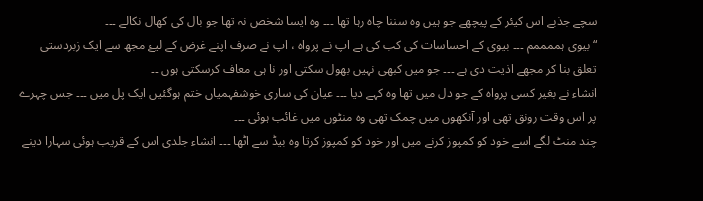سچے جذبے اس کیئر کے پیچھے جو ہیں وہ سننا چاہ رہا تھا ۔۔۔ وہ ایسا شخص نہ تھا جو بال کی کھال نکالے ۔۔۔
“بیوی ہممممم ۔۔۔ بیوی کے احساسات کی کب کی ہے اپ نے پرواہ ، اپ نے صرف اپنے غرض کے لیۓ مجھ سے ایک زبردستی تعلق بنا کر مجھے اذیت دی ہے ۔۔۔ جو میں کبھی نہیں بھول سکتی اور نا ہی معاف کرسکتی ہوں ۔۔
انشاء نے بغیر کسی پرواہ کے جو دل میں تھا وہ کہے دیا ۔۔۔ عیان کی ساری خوشفہمیاں ختم ہوگئیں ایک پل میں ۔۔۔ جس چہرے پر اس وقت رونق تھی اور آنکھوں میں چمک تھی وہ منٹوں میں غائب ہوئی ۔۔۔
چند منٹ لگے اسے خود کو کمپوز کرنے میں اور خود کو کمپوز کرتا وہ بیڈ سے اٹھا ۔۔۔ انشاء جلدی اس کے قریب ہوئی سہارا دینے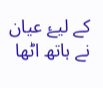کے لیۓ عیان نے ہاتھ اٹھا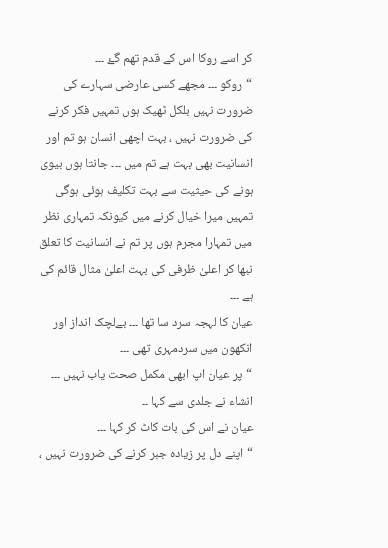کر اسے روکا اس کے قدم تھم گۓ ۔۔۔
“روکو ۔۔۔ مجھے کسی عارضی سہارے کی ضرورت نہیں بلکل ٹھیک ہوں تمہیں فکر کرنے کی ضرورت نہیں ، بہت اچھی انسان ہو تم اور انسانیت بھی بہت ہے تم میں ۔۔۔ جانتا ہوں بیوی ہونے کی حیثیت سے بہت تکلیف ہوئی ہوگی تمہیں میرا خیال کرنے میں کیونکہ تمہاری نظر میں تمہارا مجرم ہوں پر تم نے انسانیت کا تعلق نبھا کر اعلیٰ ظرفی کی بہت اعلیٰ مثال قائم کی ہے ۔۔۔
عیان کا لہجہ سرد سا تھا ۔۔۔ بےلچک انداز اور انکھون میں سردمہری تھی ۔۔۔
“پر عیان اپ ابھی مکمل صحت یاب نہیں ۔۔۔ انشاء نے جلدی سے کہا ۔۔
عیان نے اس کی بات کاٹ کر کہا ۔۔۔
“اپنے دل پر زیادہ جبر کرنے کی ضرورت نہیں ،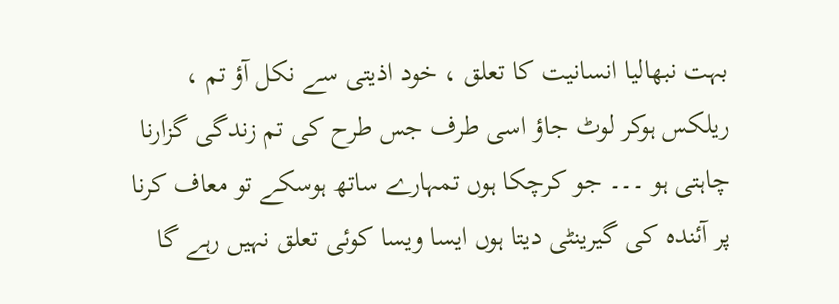بہت نبھالیا انسانیت کا تعلق ، خود اذیتی سے نکل آؤ تم ، ریلکس ہوکر لوٹ جاؤ اسی طرف جس طرح کی تم زندگی گزارنا چاہتی ہو ۔۔۔ جو کرچکا ہوں تمہارے ساتھ ہوسکے تو معاف کرنا پر آئندہ کی گیرینٹی دیتا ہوں ایسا ویسا کوئی تعلق نہیں رہے گا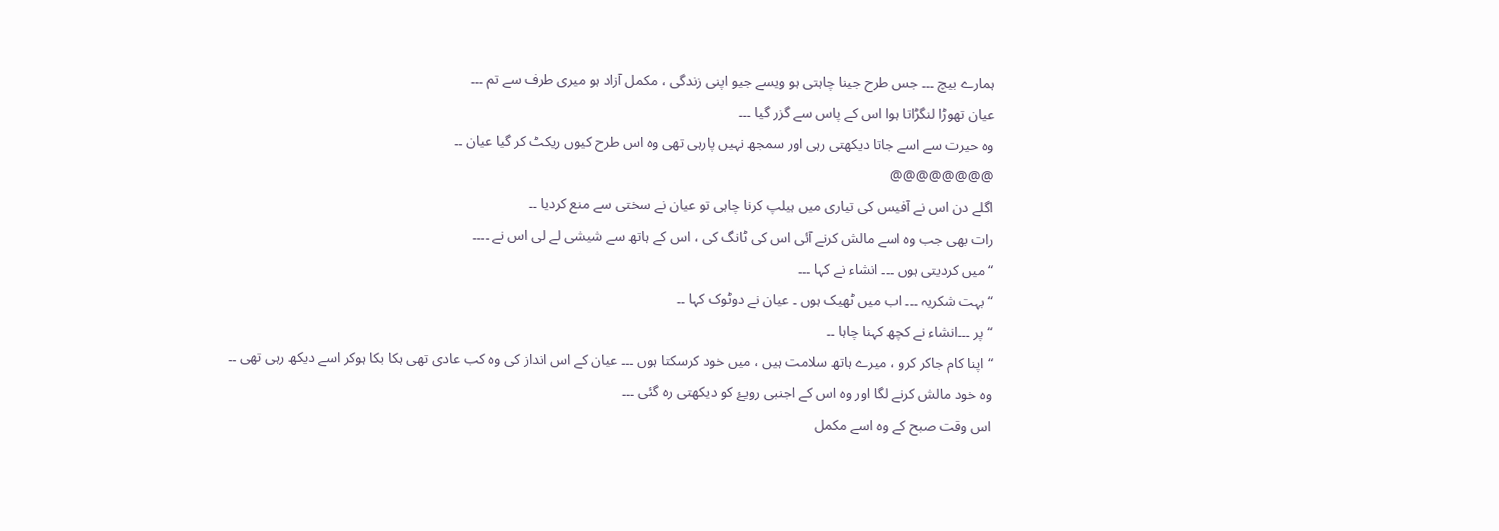ہمارے بیچ ۔۔۔ جس طرح جینا چاہتی ہو ویسے جیو اپنی زندگی ، مکمل آزاد ہو میری طرف سے تم ۔۔۔
عیان تھوڑا لنگڑاتا ہوا اس کے پاس سے گزر گیا ۔۔۔
وہ حیرت سے اسے جاتا دیکھتی رہی اور سمجھ نہیں پارہی تھی وہ اس طرح کیوں ریکٹ کر گیا عیان ۔۔
@@@@@@@@
اگلے دن اس نے آفیس کی تیاری میں ہیلپ کرنا چاہی تو عیان نے سختی سے منع کردیا ۔۔
رات بھی جب وہ اسے مالش کرنے آئی اس کی ٹانگ کی ، اس کے ہاتھ سے شیشی لے لی اس نے ۔۔۔۔
“میں کردیتی ہوں ۔۔۔ انشاء نے کہا ۔۔۔
“بہت شکریہ ۔۔۔ اب میں ٹھیک ہوں ۔ عیان نے دوٹوک کہا ۔۔
“پر ۔۔۔انشاء نے کچھ کہنا چاہا ۔۔
“اپنا کام جاکر کرو ، میرے ہاتھ سلامت ہیں ، میں خود کرسکتا ہوں ۔۔۔ عیان کے اس انداز کی وہ کب عادی تھی ہکا بکا ہوکر اسے دیکھ رہی تھی ۔۔
وہ خود مالش کرنے لگا اور وہ اس کے اجنبی رویۓ کو دیکھتی رہ گئی ۔۔۔
اس وقت صبح کے وہ اسے مکمل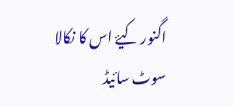اگنور کیۓ اس کا نکالا سوٹ سائیڈ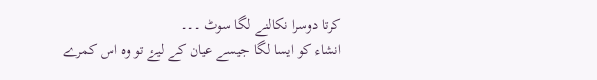کرتا دوسرا نکالنے لگا سوٹ ۔۔۔
انشاء کو ایسا لگا جیسے عیان کے لیۓ تو وہ اس کمرے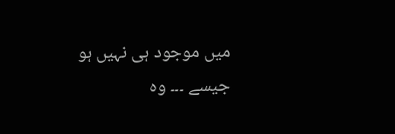میں موجود ہی نہیں ہو جیسے ۔۔۔ وہ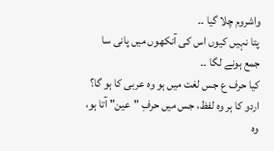واشروم چلا گیا ۔۔
پتا نہیں کیوں اس کی آنکھوں میں پانی سا جمع ہونے لگا ۔۔
کیا حرف ع جس لغت میں ہو وہ عربی کا ہو گا؟
اردو کا ہر وہ لفظ، جس میں حرفِ "عین" آتا ہو، وہ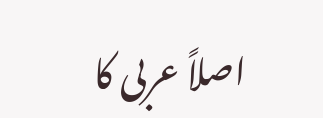اصلاً عربی کا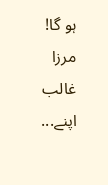ہو گا! مرزا غالب اپنے...